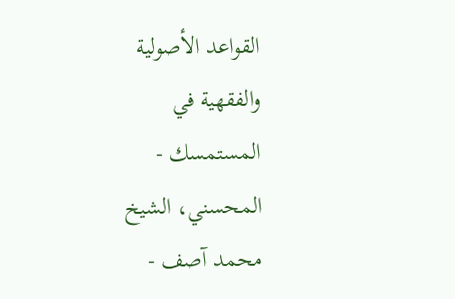القواعد الأصولية والفقهية في المستمسك - المحسني، الشيخ محمد آصف -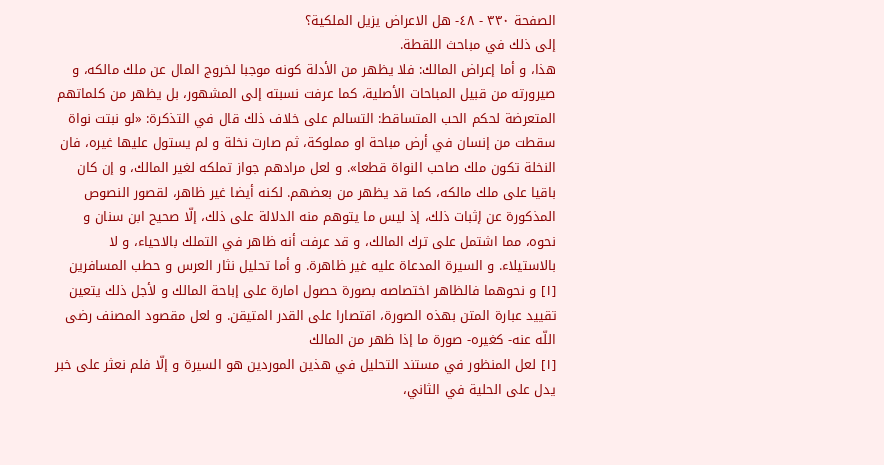الصفحة ٣٣٠ - ٤٨- هل الاعراض يزيل الملكية؟
إلى ذلك في مباحث اللقطة.
هذا، و أما إعراض المالك: فلا يظهر من الأدلة كونه موجبا لخروج المال عن ملك مالكه، و صيرورته من قبيل المباحات الأصلية، كما عرفت نسبته إلى المشهور، بل يظهر من كلماتهم المتعرضة لحكم الحب المتساقط: التسالم على خلاف ذلك قال في التذكرة: «لو نبتت نواة سقطت من إنسان في أرض مباحة او مملوكة، ثم صارت نخلة و لم يستول عليها غيره، فان النخلة تكون ملك صاحب النواة قطعا». و لعل مرادهم جواز تملكه لغير المالك، و إن كان باقيا على ملك مالكه، كما قد يظهر من بعضهم. لكنه أيضا غير ظاهر، لقصور النصوص المذكورة عن إثبات ذلك، إذ ليس ما يتوهم منه الدلالة على ذلك، إلّا صحيح ابن سنان و نحوه، مما اشتمل على ترك المالك، و قد عرفت أنه ظاهر في التملك بالاحياء، و لا بالاستيلاء. و السيرة المدعاة عليه غير ظاهرة. و أما تحليل نثار العرس و حطب المسافرين [١] و نحوهما فالظاهر اختصاصه بصورة حصول امارة على إباحة المالك و لأجل ذلك يتعين تقييد عبارة المتن بهذه الصورة، اقتصارا على القدر المتيقن. و لعل مقصود المصنف رضى اللّه عنه- كغيره- صورة ما إذا ظهر من المالك
[١] لعل المنظور في مستند التحليل في هذين الموردين هو السيرة و إلّا فلم نعثر على خبر يدل على الحلية في الثاني،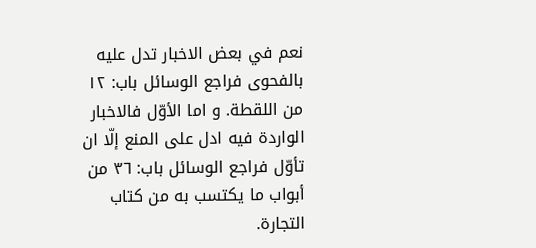نعم في بعض الاخبار تدل عليه بالفحوى فراجع الوسائل باب: ١٢ من اللقطة. و اما الأوّل فالاخبار الواردة فيه ادل على المنع إلّا ان تأوّل فراجع الوسائل باب: ٣٦ من أبواب ما يكتسب به من كتاب التجارة.